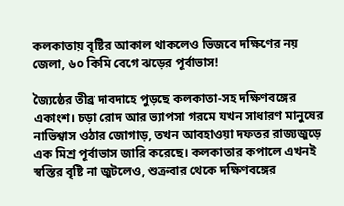কলকাতায় বৃষ্টির আকাল থাকলেও ভিজবে দক্ষিণের নয় জেলা, ৬০ কিমি বেগে ঝড়ের পূর্বাভাস!

জ্যৈষ্ঠের তীব্র দাবদাহে পুড়ছে কলকাতা-সহ দক্ষিণবঙ্গের একাংশ। চড়া রোদ আর ভ্যাপসা গরমে যখন সাধারণ মানুষের নাভিশ্বাস ওঠার জোগাড়, তখন আবহাওয়া দফতর রাজ্যজুড়ে এক মিশ্র পূর্বাভাস জারি করেছে। কলকাতার কপালে এখনই স্বস্তির বৃষ্টি না জুটলেও, শুক্রবার থেকে দক্ষিণবঙ্গের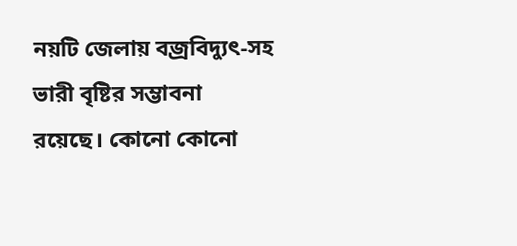নয়টি জেলায় বজ্রবিদ্যুৎ-সহ ভারী বৃষ্টির সম্ভাবনা রয়েছে। কোনো কোনো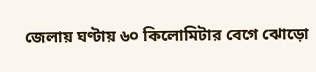জেলায় ঘণ্টায় ৬০ কিলোমিটার বেগে ঝোড়ো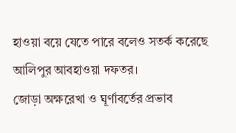হাওয়া বয়ে যেতে পারে বলেও সতর্ক করেছে আলিপুর আবহাওয়া দফতর।
জোড়া অক্ষরেখা ও ঘূর্ণাবর্তের প্রভাব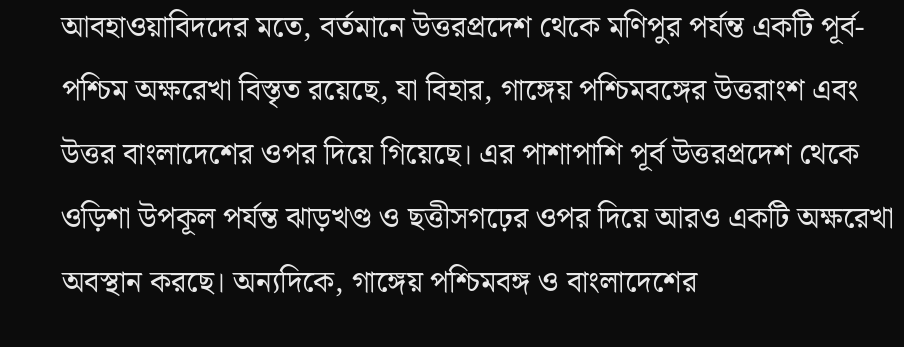আবহাওয়াবিদদের মতে, বর্তমানে উত্তরপ্রদেশ থেকে মণিপুর পর্যন্ত একটি পূর্ব-পশ্চিম অক্ষরেখা বিস্তৃত রয়েছে, যা বিহার, গাঙ্গেয় পশ্চিমবঙ্গের উত্তরাংশ এবং উত্তর বাংলাদেশের ওপর দিয়ে গিয়েছে। এর পাশাপাশি পূর্ব উত্তরপ্রদেশ থেকে ওড়িশা উপকূল পর্যন্ত ঝাড়খণ্ড ও ছত্তীসগঢ়ের ওপর দিয়ে আরও একটি অক্ষরেখা অবস্থান করছে। অন্যদিকে, গাঙ্গেয় পশ্চিমবঙ্গ ও বাংলাদেশের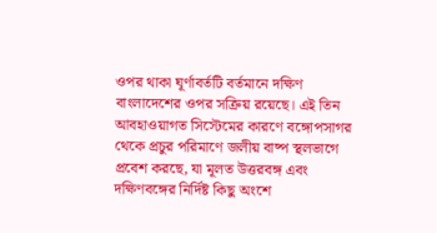ওপর থাকা ঘূর্ণাবর্তটি বর্তমানে দক্ষিণ বাংলাদেশের ওপর সক্রিয় রয়েছে। এই তিন আবহাওয়াগত সিস্টেমের কারণে বঙ্গোপসাগর থেকে প্রচুর পরিমাণে জলীয় বাষ্প স্থলভাগে প্রবেশ করছে, যা মূলত উত্তরবঙ্গ এবং দক্ষিণবঙ্গের নির্দিষ্ট কিছু অংশে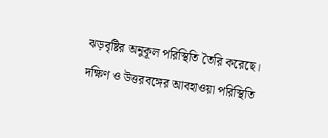ঝড়বৃষ্টির অনুকূল পরিস্থিতি তৈরি করেছে।
দক্ষিণ ও উত্তরবঙ্গের আবহাওয়া পরিস্থিতি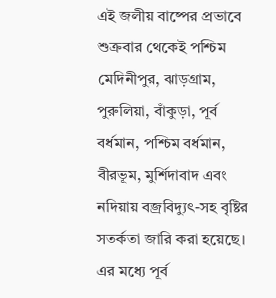এই জলীয় বাষ্পের প্রভাবে শুক্রবার থেকেই পশ্চিম মেদিনীপুর, ঝাড়গ্রাম, পুরুলিয়া, বাঁকুড়া, পূর্ব বর্ধমান, পশ্চিম বর্ধমান, বীরভূম, মুর্শিদাবাদ এবং নদিয়ায় বজ্রবিদ্যুৎ-সহ বৃষ্টির সতর্কতা জারি করা হয়েছে। এর মধ্যে পূর্ব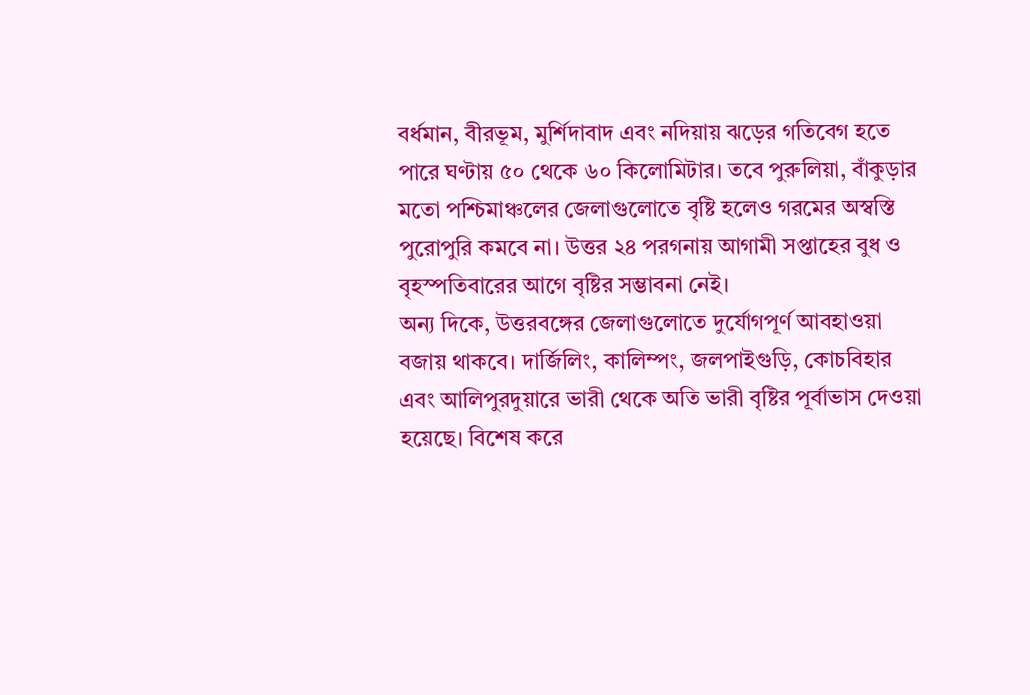বর্ধমান, বীরভূম, মুর্শিদাবাদ এবং নদিয়ায় ঝড়ের গতিবেগ হতে পারে ঘণ্টায় ৫০ থেকে ৬০ কিলোমিটার। তবে পুরুলিয়া, বাঁকুড়ার মতো পশ্চিমাঞ্চলের জেলাগুলোতে বৃষ্টি হলেও গরমের অস্বস্তি পুরোপুরি কমবে না। উত্তর ২৪ পরগনায় আগামী সপ্তাহের বুধ ও বৃহস্পতিবারের আগে বৃষ্টির সম্ভাবনা নেই।
অন্য দিকে, উত্তরবঙ্গের জেলাগুলোতে দুর্যোগপূর্ণ আবহাওয়া বজায় থাকবে। দার্জিলিং, কালিম্পং, জলপাইগুড়ি, কোচবিহার এবং আলিপুরদুয়ারে ভারী থেকে অতি ভারী বৃষ্টির পূর্বাভাস দেওয়া হয়েছে। বিশেষ করে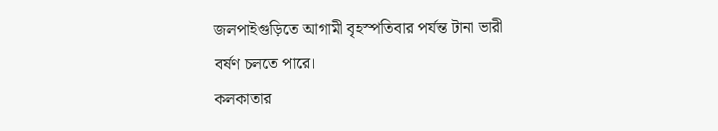জলপাইগুড়িতে আগামী বৃহস্পতিবার পর্যন্ত টানা ভারী বর্ষণ চলতে পারে।
কলকাতার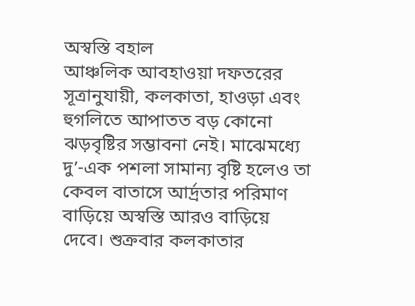অস্বস্তি বহাল
আঞ্চলিক আবহাওয়া দফতরের সূত্রানুযায়ী, কলকাতা, হাওড়া এবং হুগলিতে আপাতত বড় কোনো ঝড়বৃষ্টির সম্ভাবনা নেই। মাঝেমধ্যে দু’-এক পশলা সামান্য বৃষ্টি হলেও তা কেবল বাতাসে আর্দ্রতার পরিমাণ বাড়িয়ে অস্বস্তি আরও বাড়িয়ে দেবে। শুক্রবার কলকাতার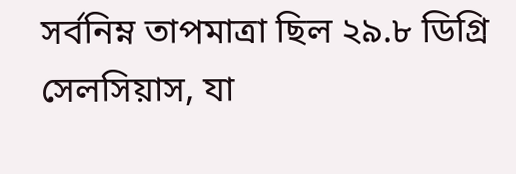সর্বনিম্ন তাপমাত্রা ছিল ২৯.৮ ডিগ্রি সেলসিয়াস, যা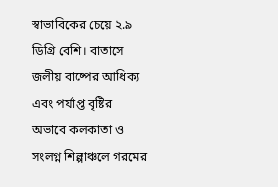স্বাভাবিকের চেয়ে ২.৯ ডিগ্রি বেশি। বাতাসে জলীয় বাষ্পের আধিক্য এবং পর্যাপ্ত বৃষ্টির অভাবে কলকাতা ও সংলগ্ন শিল্পাঞ্চলে গরমের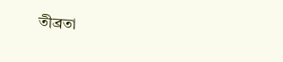তীব্রতা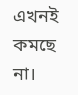এখনই কমছে না।